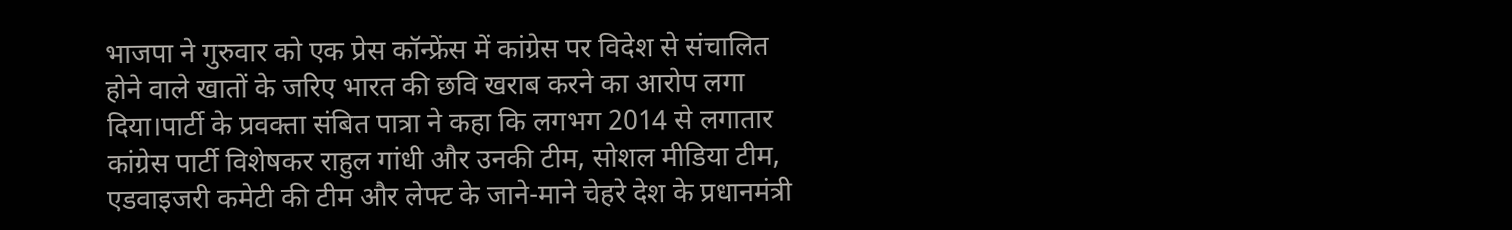भाजपा ने गुरुवार को एक प्रेस कॉन्फ्रेंस में कांग्रेस पर विदेश से संचालित होने वाले खातों के जरिए भारत की छवि खराब करने का आरोप लगा दिया।पार्टी के प्रवक्ता संबित पात्रा ने कहा कि लगभग 2014 से लगातार कांग्रेस पार्टी विशेषकर राहुल गांधी और उनकी टीम, सोशल मीडिया टीम, एडवाइजरी कमेटी की टीम और लेफ्ट के जाने-माने चेहरे देश के प्रधानमंत्री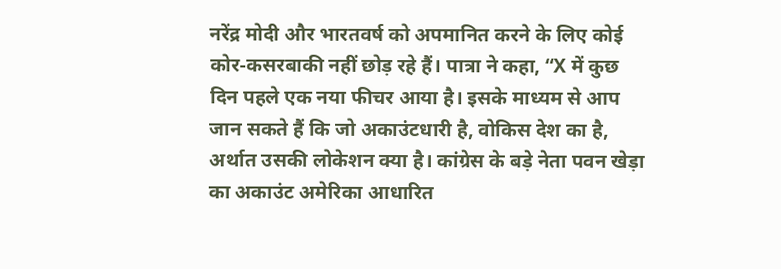नरेंद्र मोदी और भारतवर्ष को अपमानित करने के लिए कोई कोर-कसरबाकी नहीं छोड़ रहे हैं। पात्रा ने कहा, “X में कुछ दिन पहले एक नया फीचर आया है। इसके माध्यम से आप जान सकते हैं कि जो अकाउंटधारी है, वोकिस देश का है, अर्थात उसकी लोकेशन क्या है। कांग्रेस के बड़े नेता पवन खेड़ा का अकाउंट अमेरिका आधारित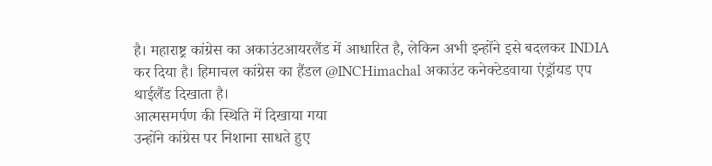है। महाराष्ट्र कांग्रेस का अकाउंटआयरलैंड में आधारित है, लेकिन अभी इन्होंने इसे बदलकर INDIA कर दिया है। हिमाचल कांग्रेस का हैंडल @INCHimachal अकाउंट कनेक्टेडवाया एंड्रॉयड एप थाईलैंड दिखाता है।
आत्मसमर्पण की स्थिति में दिखाया गया
उन्होंने कांग्रेस पर निशाना साधते हुए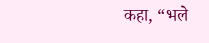कहा, “भले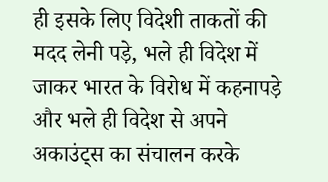ही इसके लिए विदेशी ताकतों की मदद लेनी पड़े, भले ही विदेश में जाकर भारत के विरोध में कहनापड़े और भले ही विदेश से अपने अकाउंट्स का संचालन करके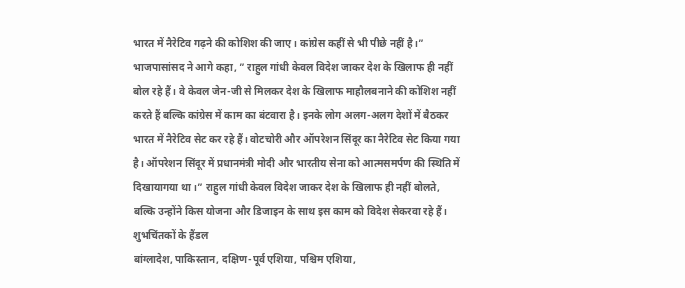भारत में नैरेटिव गढ़ने की कोशिश की जाए। कांग्रेस कहीं से भी पीछे नहीं है।” भाजपासांसद ने आगे कहा, ” राहुल गांधी केवल विदेश जाकर देश के खिलाफ ही नहीं बोल रहे हैं। वे केवल जेन-जी से मिलकर देश के खिलाफ माहौलबनाने की कोशिश नहीं करते हैं बल्कि कांग्रेस में काम का बंटवारा है। इनके लोग अलग-अलग देशों में बैठकर भारत में नैरेटिव सेट कर रहे हैं। वोटचोरी और ऑपरेशन सिंदूर का नैरेटिव सेट किया गया है। ऑपरेशन सिंदूर में प्रधानमंत्री मोदी और भारतीय सेना को आत्मसमर्पण की स्थिति में दिखायागया था।” राहुल गांधी केवल विदेश जाकर देश के खिलाफ ही नहीं बोलते, बल्कि उन्होंने किस योजना और डिजाइन के साथ इस काम को विदेश सेकरवा रहे हैं।
शुभचिंतकों के हैंडल
बांग्लादेश, पाकिस्तान, दक्षिण-पूर्व एशिया, पश्चिम एशिया,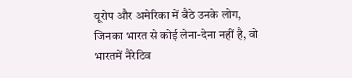यूरोप और अमेरिका में बैठे उनके लोग, जिनका भारत से कोई लेना-देना नहीं है, वो भारतमें नैरेटिव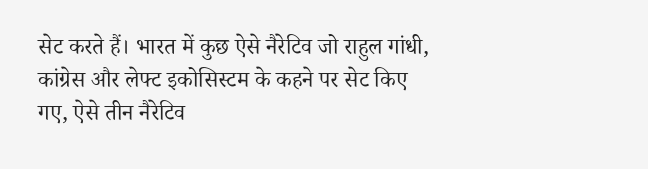सेट करते हैं। भारत में कुछ ऐसे नैरेटिव जो राहुल गांधी, कांग्रेस और लेफ्ट इकोसिस्टम के कहने पर सेट किए गए, ऐसे तीन नैरेटिव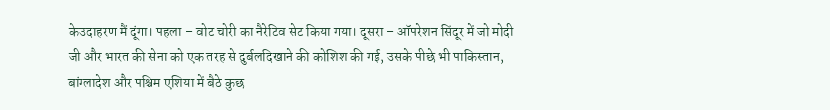केउदाहरण मैं दूंगा। पहला – वोट चोरी का नैरेटिव सेट किया गया। दूसरा – ऑपरेशन सिंदूर में जो मोदी जी और भारत की सेना को एक तरह से दुर्बलदिखाने की कोशिश की गई, उसके पीछे भी पाकिस्तान, बांग्लादेश और पश्चिम एशिया में बैठे कुछ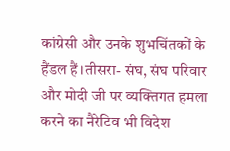कांग्रेसी और उनके शुभचिंतकों के हैंडल हैं।तीसरा- संघ, संघ परिवार और मोदी जी पर व्यक्तिगत हमला करने का नैरेटिव भी विदेश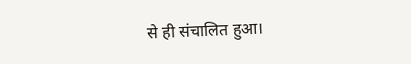से ही संचालित हुआ।